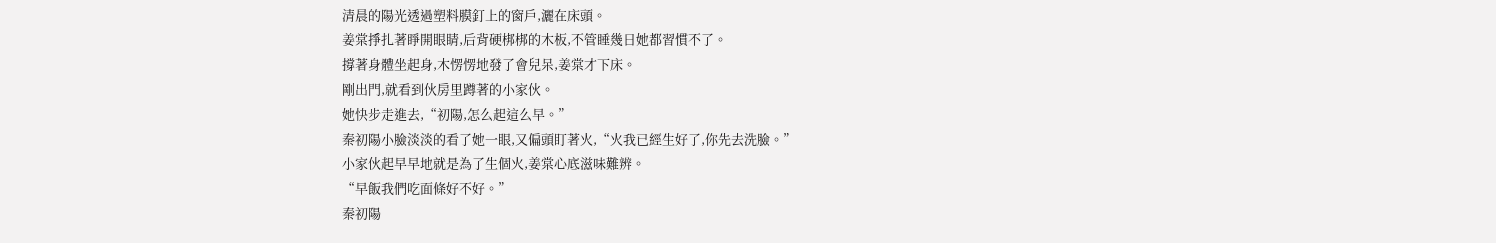清晨的陽光透過塑料膜釘上的窗戶,灑在床頭。
姜棠掙扎著睜開眼睛,后背硬梆梆的木板,不管睡幾日她都習慣不了。
撐著身體坐起身,木愣愣地發了會兒呆,姜棠才下床。
剛出門,就看到伙房里蹲著的小家伙。
她快步走進去,“初陽,怎么起這么早。”
秦初陽小臉淡淡的看了她一眼,又偏頭盯著火,“火我已經生好了,你先去洗臉。”
小家伙起早早地就是為了生個火,姜棠心底滋味難辨。
“早飯我們吃面條好不好。”
秦初陽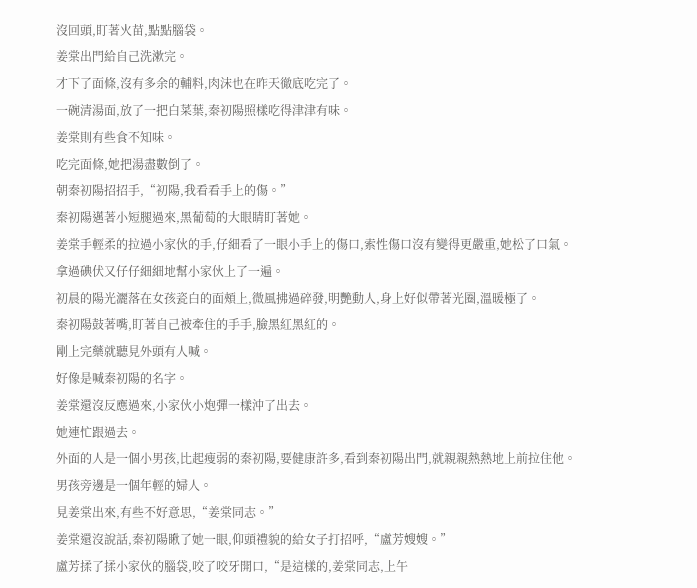沒回頭,盯著火苗,點點腦袋。
姜棠出門給自己洗漱完。
才下了面條,沒有多余的輔料,肉沫也在昨天徹底吃完了。
一碗清湯面,放了一把白菜葉,秦初陽照樣吃得津津有味。
姜棠則有些食不知味。
吃完面條,她把湯盡數倒了。
朝秦初陽招招手,“初陽,我看看手上的傷。”
秦初陽邁著小短腿過來,黑葡萄的大眼睛盯著她。
姜棠手輕柔的拉過小家伙的手,仔細看了一眼小手上的傷口,索性傷口沒有變得更嚴重,她松了口氣。
拿過碘伏又仔仔細細地幫小家伙上了一遍。
初晨的陽光灑落在女孩瓷白的面頰上,微風拂過碎發,明艷動人,身上好似帶著光圈,溫暖極了。
秦初陽鼓著嘴,盯著自己被牽住的手手,臉黑紅黑紅的。
剛上完藥就聽見外頭有人喊。
好像是喊秦初陽的名字。
姜棠還沒反應過來,小家伙小炮彈一樣沖了出去。
她連忙跟過去。
外面的人是一個小男孩,比起瘦弱的秦初陽,要健康許多,看到秦初陽出門,就親親熱熱地上前拉住他。
男孩旁邊是一個年輕的婦人。
見姜棠出來,有些不好意思,“姜棠同志。”
姜棠還沒說話,秦初陽瞅了她一眼,仰頭禮貌的給女子打招呼,“盧芳嫂嫂。”
盧芳揉了揉小家伙的腦袋,咬了咬牙開口,“是這樣的,姜棠同志,上午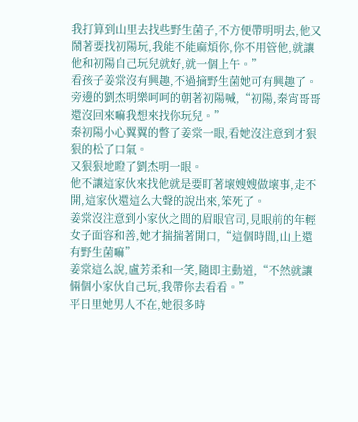我打算到山里去找些野生菌子,不方便帶明明去,他又鬧著要找初陽玩,我能不能麻煩你,你不用管他,就讓他和初陽自己玩兒就好,就一個上午。”
看孩子姜棠沒有興趣,不過摘野生菌她可有興趣了。
旁邊的劉杰明樂呵呵的朝著初陽喊,“初陽,秦宵哥哥還沒回來嘛我想來找你玩兒。”
秦初陽小心翼翼的瞥了姜棠一眼,看她沒注意到才狠狠的松了口氣。
又狠狠地瞪了劉杰明一眼。
他不讓這家伙來找他就是要盯著壞嫂嫂做壞事,走不開,這家伙還這么大聲的說出來,笨死了。
姜棠沒注意到小家伙之間的眉眼官司,見眼前的年輕女子面容和善,她才揣揣著開口,“這個時間,山上還有野生菌嘛”
姜棠這么說,盧芳柔和一笑,隨即主動道,“不然就讓倆個小家伙自己玩,我帶你去看看。”
平日里她男人不在,她很多時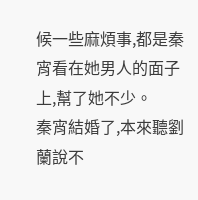候一些麻煩事,都是秦宵看在她男人的面子上,幫了她不少。
秦宵結婚了,本來聽劉蘭說不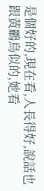是個好的,現在看,人長得好,說話也跟黃鸝鳥似的,她看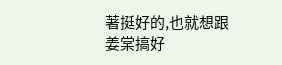著挺好的,也就想跟姜棠搞好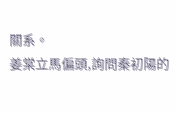關系。
姜棠立馬偏頭,詢問秦初陽的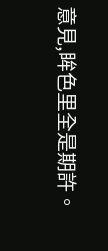意見,眸色里全是期許。